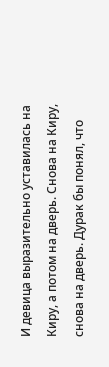И девица выразительно уставилась на Киру, а потом на дверь. Снова на Киру, снова на дверь. Дурак бы понял, что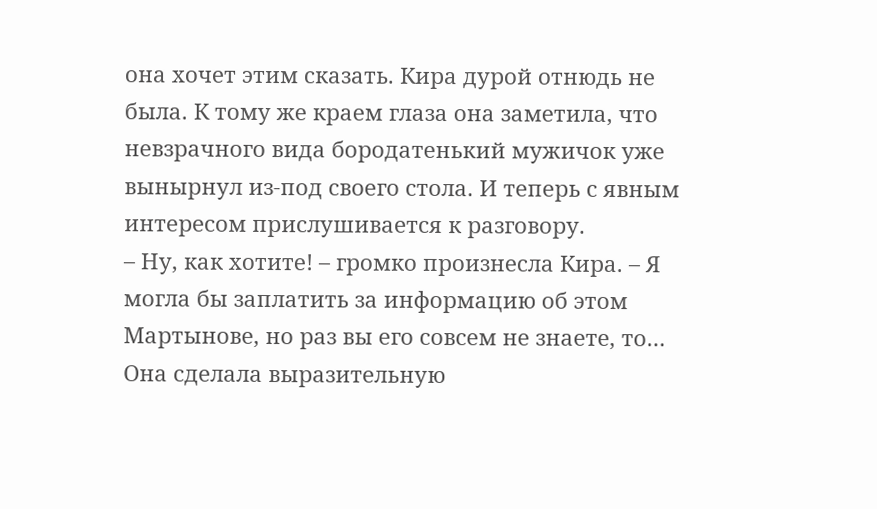она хочет этим сказать. Кира дурой отнюдь не была. К тому же краем глаза она заметила, что невзрачного вида бородатенький мужичок уже вынырнул из-под своего стола. И теперь с явным интересом прислушивается к разговору.
– Ну, как хотите! – громко произнесла Кира. – Я могла бы заплатить за информацию об этом Мартынове, но раз вы его совсем не знаете, то…
Она сделала выразительную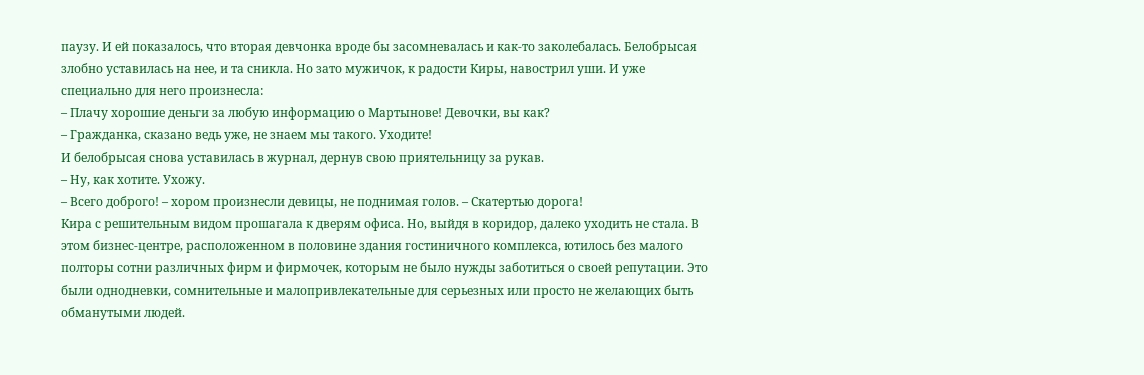паузу. И ей показалось, что вторая девчонка вроде бы засомневалась и как-то заколебалась. Белобрысая злобно уставилась на нее, и та сникла. Но зато мужичок, к радости Киры, навострил уши. И уже специально для него произнесла:
– Плачу хорошие деньги за любую информацию о Мартынове! Девочки, вы как?
– Гражданка, сказано ведь уже, не знаем мы такого. Уходите!
И белобрысая снова уставилась в журнал, дернув свою приятельницу за рукав.
– Ну, как хотите. Ухожу.
– Всего доброго! – хором произнесли девицы, не поднимая голов. – Скатертью дорога!
Кира с решительным видом прошагала к дверям офиса. Но, выйдя в коридор, далеко уходить не стала. В этом бизнес-центре, расположенном в половине здания гостиничного комплекса, ютилось без малого полторы сотни различных фирм и фирмочек, которым не было нужды заботиться о своей репутации. Это были однодневки, сомнительные и малопривлекательные для серьезных или просто не желающих быть обманутыми людей.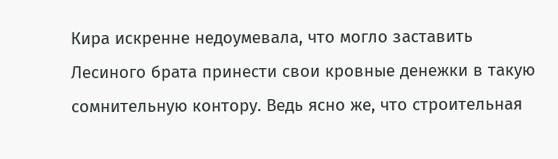Кира искренне недоумевала, что могло заставить Лесиного брата принести свои кровные денежки в такую сомнительную контору. Ведь ясно же, что строительная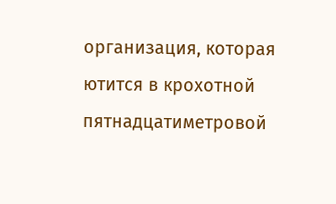организация, которая ютится в крохотной пятнадцатиметровой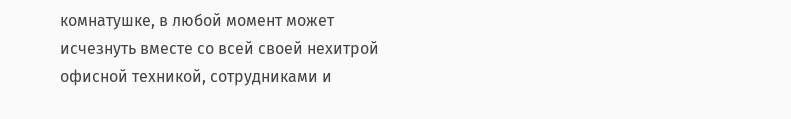комнатушке, в любой момент может исчезнуть вместе со всей своей нехитрой офисной техникой, сотрудниками и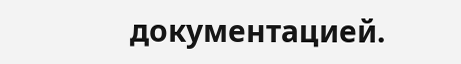документацией.